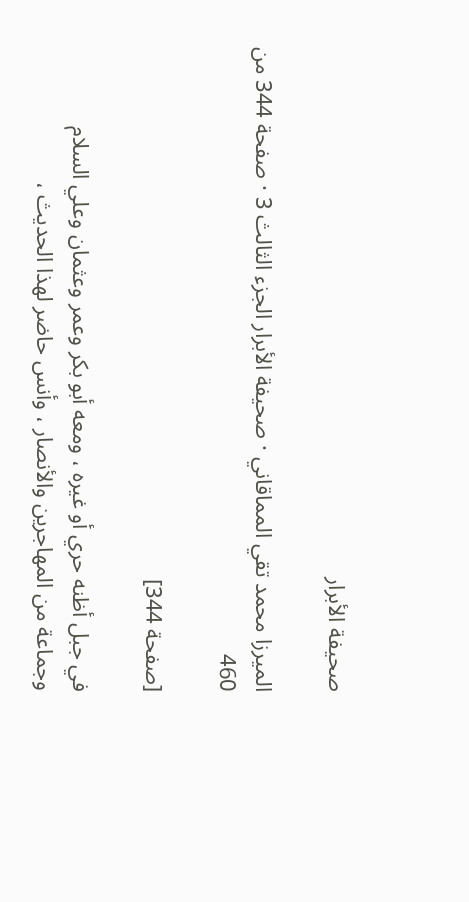صحيفة الأبرار

الميرزا محمد تقي المماقاني · صحيفة الأبرار الجزء الثالث 3 · صفحة 344 من 460

[صفحة 344]

في جبل أظنه حري أو غيره ، ومعه أبو بكر وعمر وعثمان وعلي السلام
وجماعة من المهاجرين والأنصار ، وأنس حاضر لهذا الحديث ،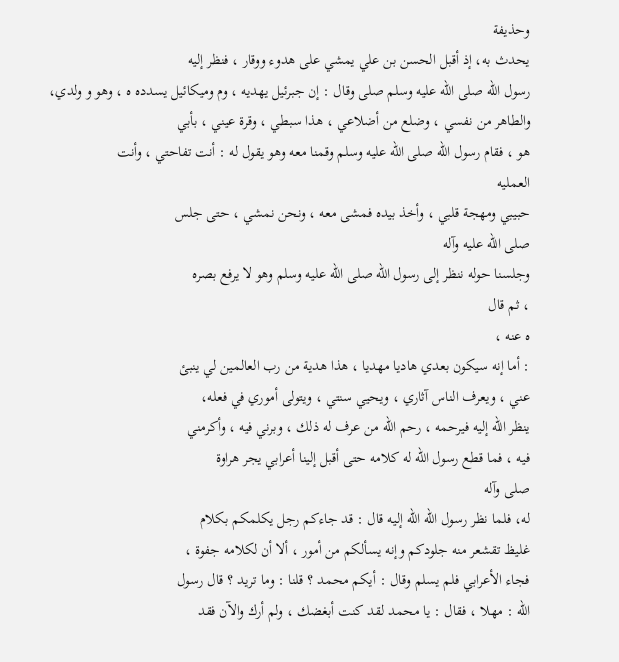وحذيفة
يحدث به، إذ أقبل الحسن بن علي يمشي على هدوء ووقار ، فنظر إليه
رسول الله صلى الله عليه وسلم صلى وقال : إن جبرئيل يهديه ، وم وميكائيل يسدده ه ، وهو و ولدي،
والطاهر من نفسي ، وضلع من أضلاعي ، هذا سبطي ، وقرة عيني ، بأبي
هو ، فقام رسول الله صلى الله عليه وسلم وقمنا معه وهو يقول له : أنت تفاحتي ، وأنت
العمليه
حبيبي ومهجة قلبي ، وأخذ بيده فمشى معه ، ونحن نمشي ، حتى جلس
صلى الله عليه وآله
وجلسنا حوله ننظر إلى رسول الله صلى الله عليه وسلم وهو لا يرفع بصره
، ثم قال
ه عنه ،
: أما إنه سيكون بعدي هاديا مهديا ، هذا هدية من رب العالمين لي ينبئ
عني ، ويعرف الناس آثاري ، ويحيي سنتي ، ويتولى أموري في فعله،
ينظر الله إليه فيرحمه ، رحم الله من عرف له ذلك ، وبرني فيه ، وأكرمني
فيه ، فما قطع رسول الله له كلامه حتى أقبل إلينا أعرابي يجر هراوة
صلى وآله
له، فلما نظر رسول الله الله إليه قال : قد جاءكم رجل يكلمكم بكلام
غليظ تقشعر منه جلودكم وإنه يسألكم من أمور ، ألا أن لكلامه جفوة ،
فجاء الأعرابي فلم يسلم وقال : أيكم محمد ؟ قلنا : وما تريد ؟ قال رسول
الله : مهلا ، فقال : يا محمد لقد كنت أبغضك ، ولم أرك والآن فقد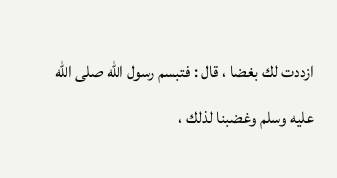ازددت لك بغضا ، قال : فتبسم رسول الله صلى الله عليه وسلم وغضبنا لذلك ،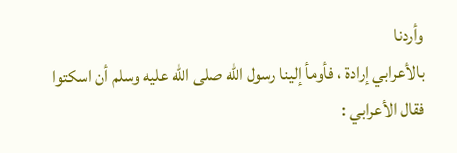وأردنا
بالأعرابي إرادة ، فأومأ إلينا رسول الله صلى الله عليه وسلم أن اسكتوا فقال الأعرابي :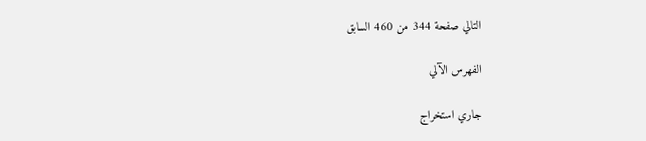التالي صفحة 344 من 460 السابق

الفهرس الآلي

جاري استخراج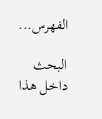الفهرس...

البحث داخل هذا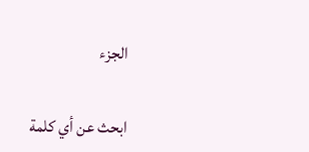الجزء

ابحث عن أي كلمة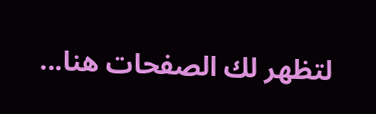لتظهر لك الصفحات هنا...